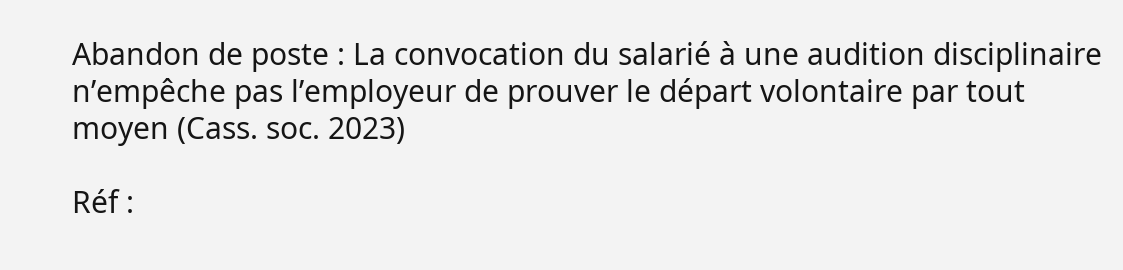Abandon de poste : La convocation du salarié à une audition disciplinaire n’empêche pas l’employeur de prouver le départ volontaire par tout moyen (Cass. soc. 2023)

Réf :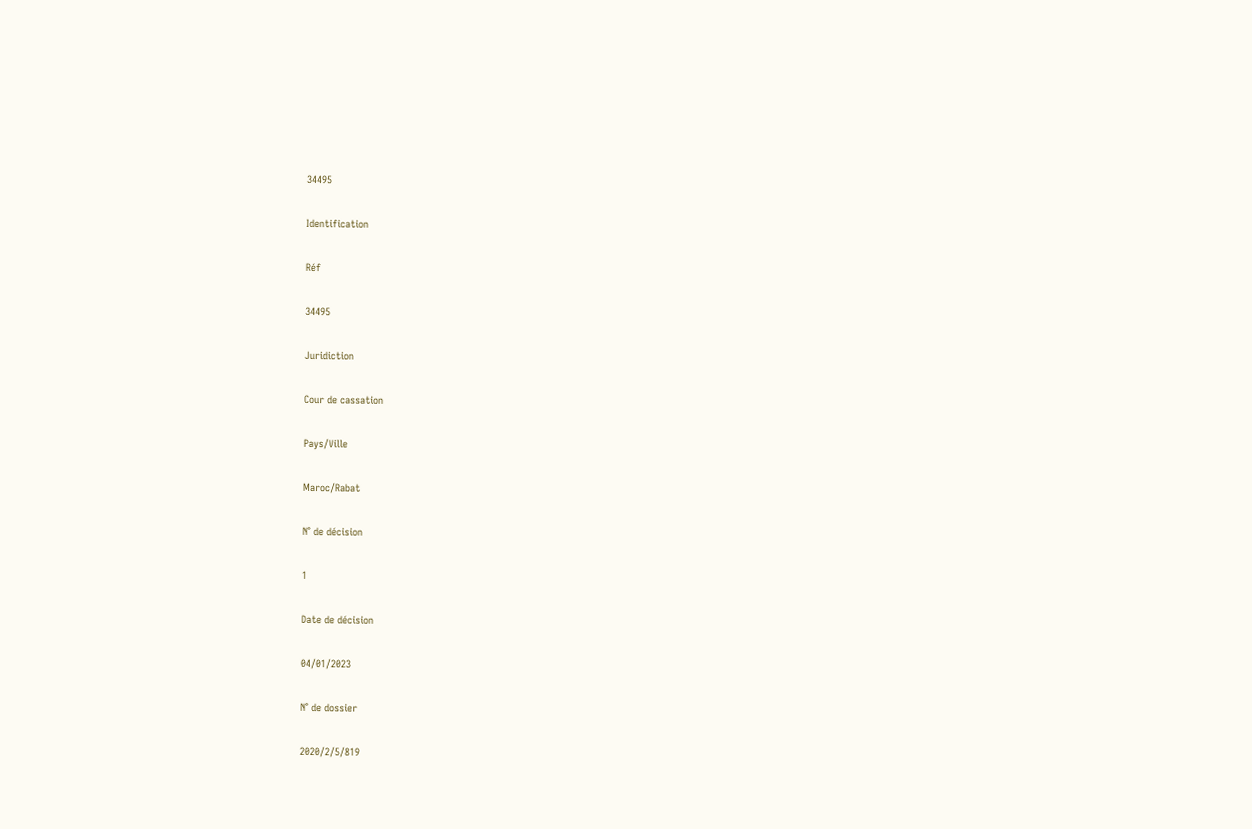34495

Identification

Réf

34495

Juridiction

Cour de cassation

Pays/Ville

Maroc/Rabat

N° de décision

1

Date de décision

04/01/2023

N° de dossier

2020/2/5/819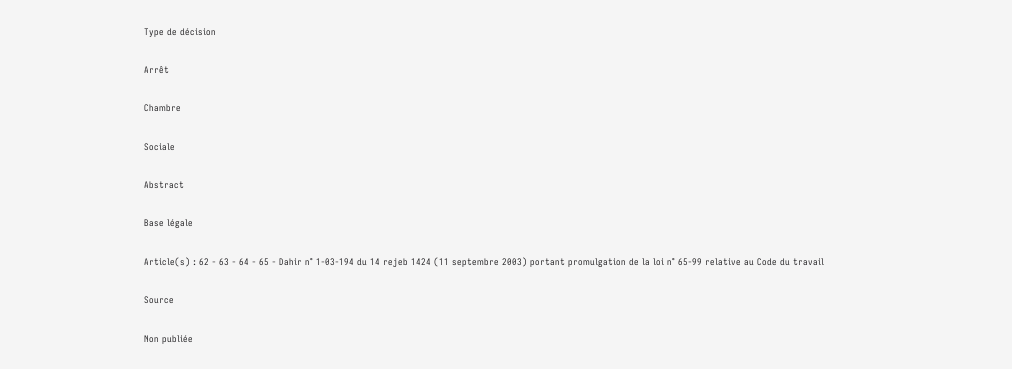Type de décision

Arrêt

Chambre

Sociale

Abstract

Base légale

Article(s) : 62 - 63 - 64 - 65 - Dahir n° 1-03-194 du 14 rejeb 1424 (11 septembre 2003) portant promulgation de la loi n° 65-99 relative au Code du travail

Source

Non publiée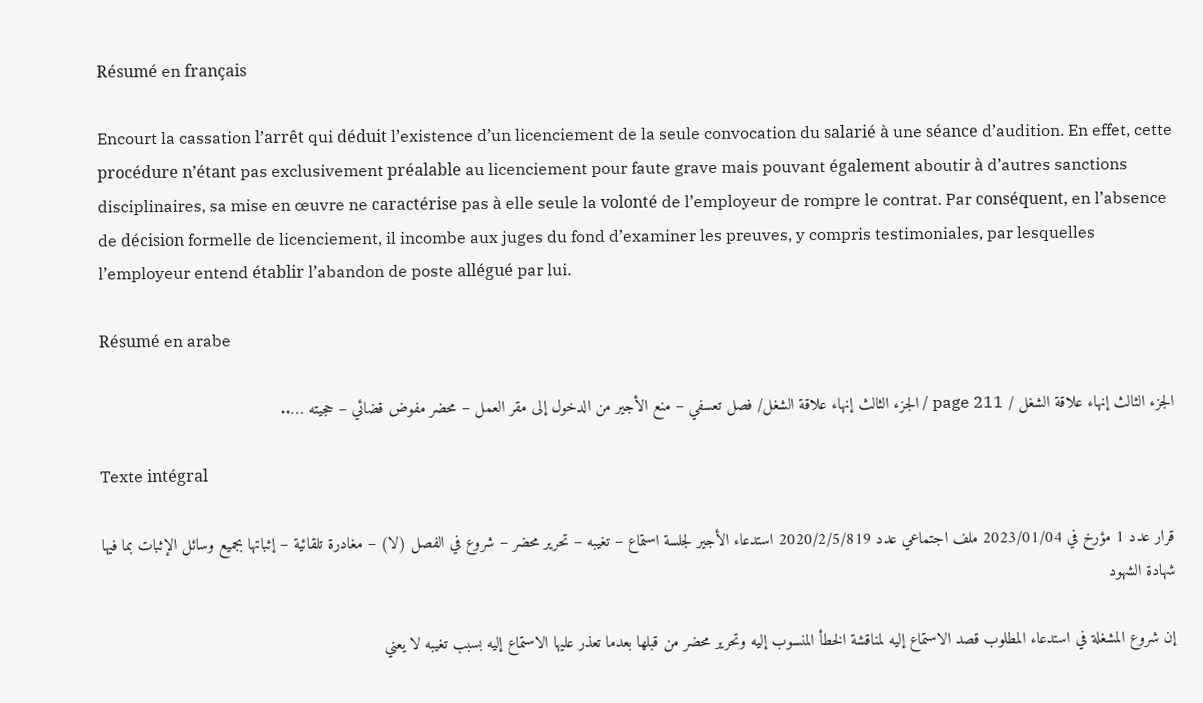Résumé en français

Encourt la cassation l’arrêt qui déduit l’existence d’un licenciement de la seule convocation du salarié à une séance d’audition. En effet, cette procédure n’étant pas exclusivement préalable au licenciement pour faute grave mais pouvant également aboutir à d’autres sanctions disciplinaires, sa mise en œuvre ne caractérise pas à elle seule la volonté de l’employeur de rompre le contrat. Par conséquent, en l’absence de décision formelle de licenciement, il incombe aux juges du fond d’examiner les preuves, y compris testimoniales, par lesquelles l’employeur entend établir l’abandon de poste allégué par lui.

Résumé en arabe

الجزء الثالث إنهاء علاقة الشغل / page 211 / الجزء الثالث إنهاء علاقة الشغل/ فصل تعسفي – منع الأجير من الدخول إلى مقر العمل – محضر مفوض قضائي – حجيته …..

Texte intégral

قرار عدد 1 مؤرخ في 2023/01/04 ملف اجتماعي عدد 2020/2/5/819 استدعاء الأجير لجلسة استماع – تغيبه – تحرير محضر – شروع في الفصل (لا) – مغادرة تلقائية – إثباتها بجميع وسائل الإثبات بما فيها شهادة الشهود

إن شروع المشغلة في استدعاء المطلوب قصد الاستماع إليه لمناقشة الخطأ المنسوب إليه وتحرير محضر من قبلها بعدما تعذر عليها الاستماع إليه بسبب تغيبه لا يعني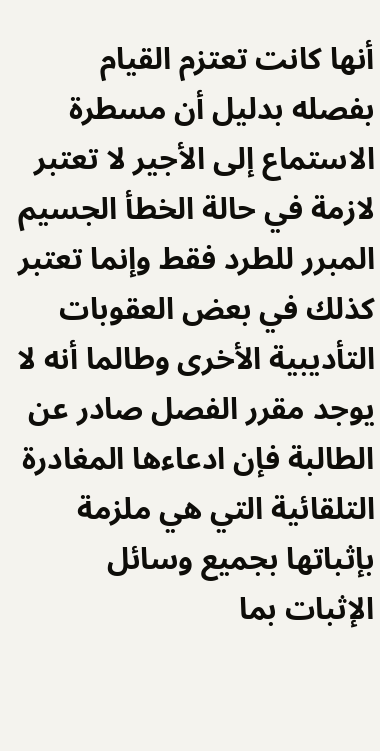أنها كانت تعتزم القيام بفصله بدليل أن مسطرة الاستماع إلى الأجير لا تعتبر لازمة في حالة الخطأ الجسيم المبرر للطرد فقط وإنما تعتبر كذلك في بعض العقوبات التأديبية الأخرى وطالما أنه لا يوجد مقرر الفصل صادر عن الطالبة فإن ادعاءها المغادرة التلقائية التي هي ملزمة بإثباتها بجميع وسائل الإثبات بما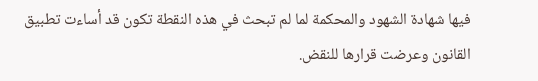فيها شهادة الشهود والمحكمة لما لم تبحث في هذه النقطة تكون قد أساءت تطبيق القانون وعرضت قرارها للنقض.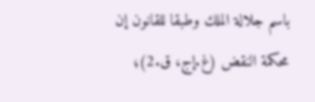باسم جلالة الملك وطبقا للقانون إن محكمة النقض (غ.إج، ق.2)؛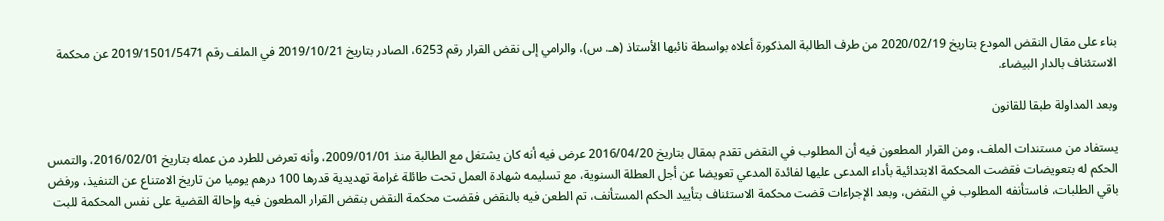بناء على مقال النقض المودع بتاريخ 2020/02/19 من طرف الطالبة المذكورة أعلاه بواسطة نائبها الأستاذ (هـ. س)، والرامي إلى نقض القرار رقم 6253، الصادر بتاريخ 2019/10/21 في الملف رقم 2019/1501/5471 عن محكمة الاستئناف بالدار البيضاء.

وبعد المداولة طبقا للقانون

يستفاد من مستندات الملف، ومن القرار المطعون فيه أن المطلوب في النقض تقدم بمقال بتاريخ 2016/04/20 عرض فيه أنه كان يشتغل مع الطالبة منذ 2009/01/01، وأنه تعرض للطرد من عمله بتاريخ 2016/02/01، والتمس الحكم له بتعويضات فقضت المحكمة الابتدائية بأداء المدعى عليها لفائدة المدعي تعويضا عن أجل العطلة السنوية، مع تسليمه شهادة العمل تحت طائلة غرامة تهديدية قدرها 100 درهم يوميا من تاريخ الامتناع عن التنفيذ، ورفض باقي الطلبات، فاستأنفه المطلوب في النقض، وبعد الإجراءات قضت محكمة الاستئناف بتأييد الحكم المستأنف، تم الطعن فيه بالنقض فقضت محكمة النقض بنقض القرار المطعون فيه وإحالة القضية على نفس المحكمة للبت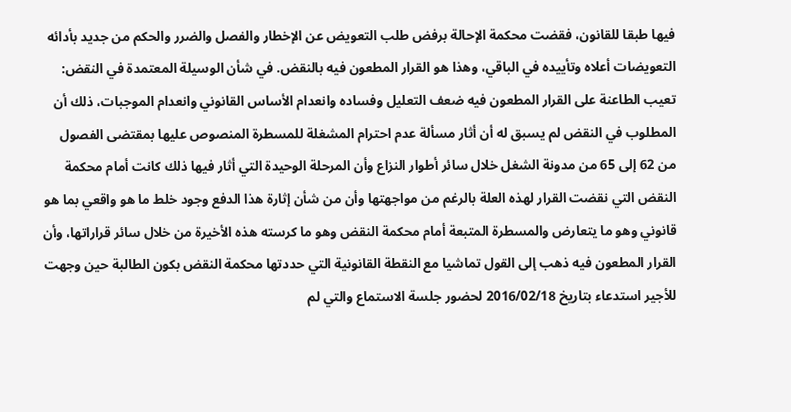فيها طبقا للقانون، فقضت محكمة الإحالة برفض طلب التعويض عن الإخطار والفصل والضرر والحكم من جديد بأدائه التعويضات أعلاه وتأييده في الباقي، وهذا هو القرار المطعون فيه بالنقض. في شأن الوسيلة المعتمدة في النقض: تعيب الطاعنة على القرار المطعون فيه ضعف التعليل وفساده وانعدام الأساس القانوني وانعدام الموجبات، ذلك أن المطلوب في النقض لم يسبق له أن أثار مسألة عدم احترام المشغلة للمسطرة المنصوص عليها بمقتضى الفصول من 62 إلى 65 من مدونة الشغل خلال سائر أطوار النزاع وأن المرحلة الوحيدة التي أثار فيها ذلك كانت أمام محكمة النقض التي نقضت القرار لهذه العلة بالرغم من مواجهتها وأن من شأن إثارة هذا الدفع وجود خلط ما هو واقعي بما هو قانوني وهو ما يتعارض والمسطرة المتبعة أمام محكمة النقض وهو ما كرسته هذه الأخيرة من خلال سائر قراراتها، وأن القرار المطعون فيه ذهب إلى القول تماشيا مع النقطة القانونية التي حددتها محكمة النقض بكون الطالبة حين وجهت للأجير استدعاء بتاريخ 2016/02/18 لحضور جلسة الاستماع والتي لم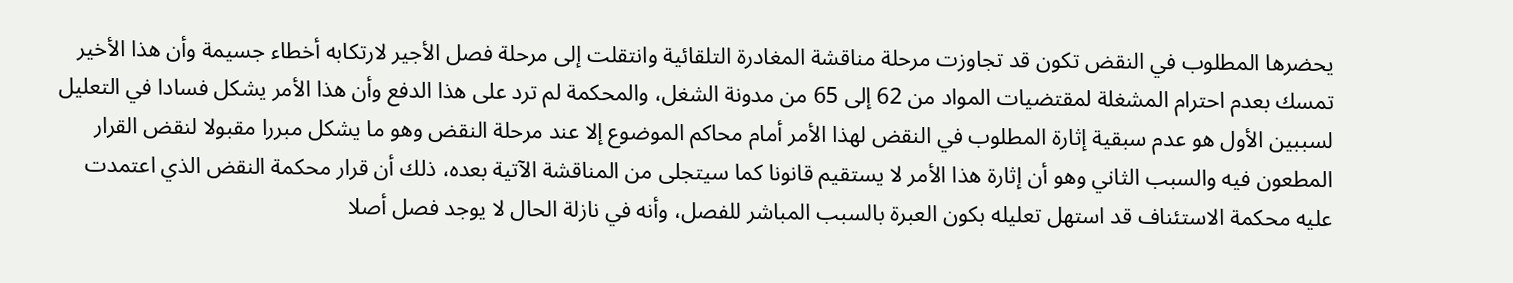يحضرها المطلوب في النقض تكون قد تجاوزت مرحلة مناقشة المغادرة التلقائية وانتقلت إلى مرحلة فصل الأجير لارتكابه أخطاء جسيمة وأن هذا الأخير تمسك بعدم احترام المشغلة لمقتضيات المواد من 62 إلى 65 من مدونة الشغل، والمحكمة لم ترد على هذا الدفع وأن هذا الأمر يشكل فسادا في التعليل لسببين الأول هو عدم سبقية إثارة المطلوب في النقض لهذا الأمر أمام محاكم الموضوع إلا عند مرحلة النقض وهو ما يشكل مبررا مقبولا لنقض القرار المطعون فيه والسبب الثاني وهو أن إثارة هذا الأمر لا يستقيم قانونا كما سيتجلى من المناقشة الآتية بعده، ذلك أن قرار محكمة النقض الذي اعتمدت عليه محكمة الاستئناف قد استهل تعليله بكون العبرة بالسبب المباشر للفصل، وأنه في نازلة الحال لا يوجد فصل أصلا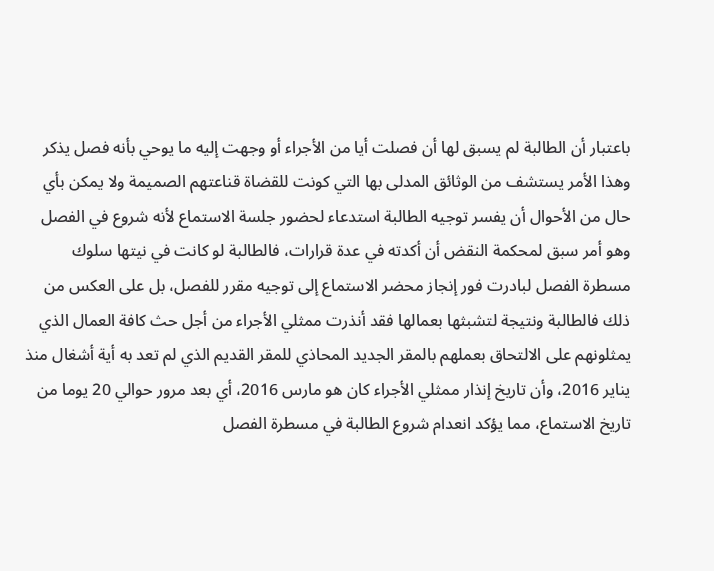باعتبار أن الطالبة لم يسبق لها أن فصلت أيا من الأجراء أو وجهت إليه ما يوحي بأنه فصل يذكر وهذا الأمر يستشف من الوثائق المدلى بها التي كونت للقضاة قناعتهم الصميمة ولا يمكن بأي حال من الأحوال أن يفسر توجيه الطالبة استدعاء لحضور جلسة الاستماع لأنه شروع في الفصل وهو أمر سبق لمحكمة النقض أن أكدته في عدة قرارات، فالطالبة لو كانت في نيتها سلوك مسطرة الفصل لبادرت فور إنجاز محضر الاستماع إلى توجيه مقرر للفصل، بل على العكس من ذلك فالطالبة ونتيجة لتشبثها بعمالها فقد أنذرت ممثلي الأجراء من أجل حث كافة العمال الذي يمثلونهم على الالتحاق بعملهم بالمقر الجديد المحاذي للمقر القديم الذي لم تعد به أية أشغال منذ يناير 2016، وأن تاريخ إنذار ممثلي الأجراء كان هو مارس 2016، أي بعد مرور حوالي 20 يوما من تاريخ الاستماع، مما يؤكد انعدام شروع الطالبة في مسطرة الفصل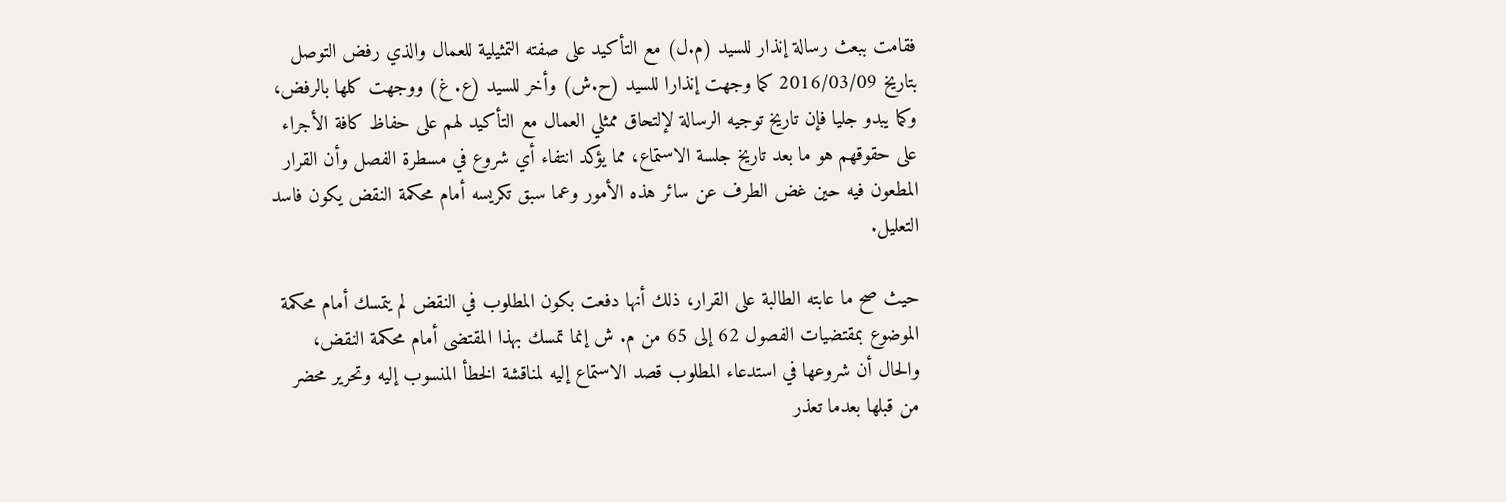فقامت ببعث رسالة إنذار للسيد (م.ل) مع التأكيد على صفته التمثيلية للعمال والذي رفض التوصل بتاريخ 2016/03/09 كما وجهت إنذارا للسيد (ح.ش) وأخر للسيد (ع. غ) ووجهت كلها بالرفض، وكما يبدو جليا فإن تاريخ توجيه الرسالة لإلتحاق ممثلي العمال مع التأكيد لهم على حفاظ كافة الأجراء على حقوقهم هو ما بعد تاريخ جلسة الاستماع، مما يؤكد انتفاء أي شروع في مسطرة الفصل وأن القرار المطعون فيه حين غض الطرف عن سائر هذه الأمور وعما سبق تكريسه أمام محكمة النقض يكون فاسد التعليل.

حيث صح ما عابته الطالبة على القرار، ذلك أنها دفعت بكون المطلوب في النقض لم يتمسك أمام محكمة الموضوع بمقتضيات الفصول 62 إلى 65 من م. ش إنما تمسك بهذا المقتضى أمام محكمة النقض، والحال أن شروعها في استدعاء المطلوب قصد الاستماع إليه لمناقشة الخطأ المنسوب إليه وتحرير محضر من قبلها بعدما تعذر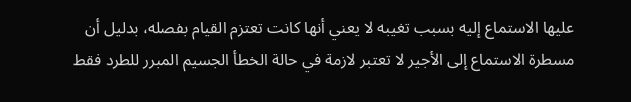عليها الاستماع إليه بسبب تغيبه لا يعني أنها كانت تعتزم القيام بفصله، بدليل أن مسطرة الاستماع إلى الأجير لا تعتبر لازمة في حالة الخطأ الجسيم المبرر للطرد فقط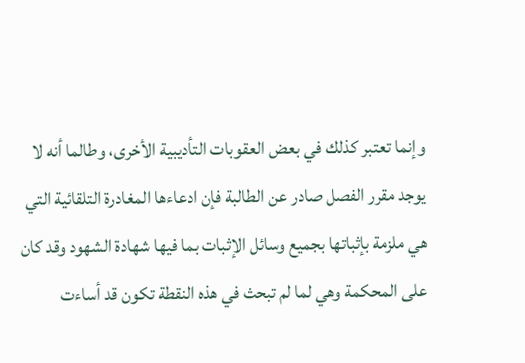وإنما تعتبر كذلك في بعض العقوبات التأديبية الأخرى، وطالما أنه لا يوجد مقرر الفصل صادر عن الطالبة فإن ادعاءها المغادرة التلقائية التي هي ملزمة بإثباتها بجميع وسائل الإثبات بما فيها شهادة الشهود وقد كان على المحكمة وهي لما لم تبحث في هذه النقطة تكون قد أساءت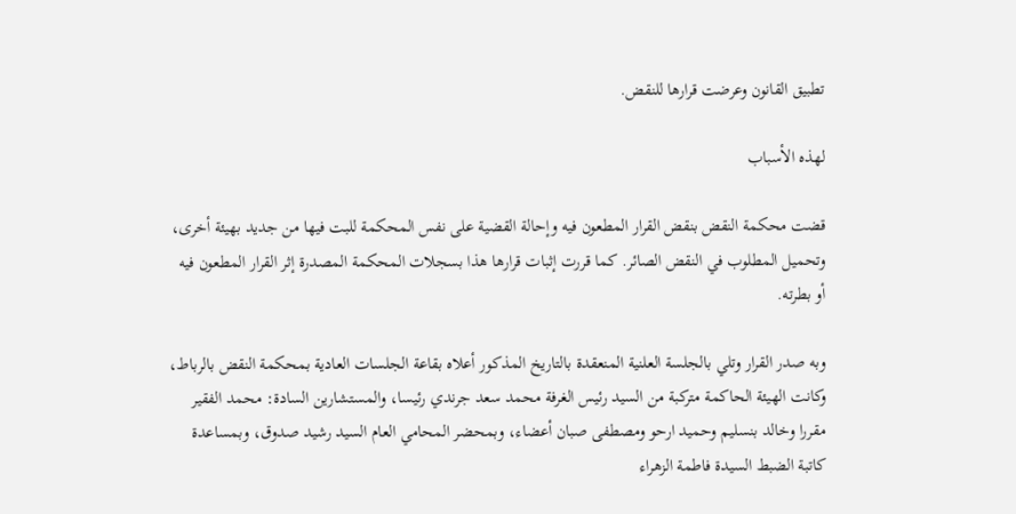تطبيق القانون وعرضت قرارها للنقض.

لهذه الأسباب

قضت محكمة النقض بنقض القرار المطعون فيه وإحالة القضية على نفس المحكمة للبت فيها من جديد بهيئة أخرى، وتحميل المطلوب في النقض الصائر. كما قررت إثبات قرارها هذا بسجلات المحكمة المصدرة إثر القرار المطعون فيه أو بطرته.

وبه صدر القرار وتلي بالجلسة العلنية المنعقدة بالتاريخ المذكور أعلاه بقاعة الجلسات العادية بمحكمة النقض بالرباط، وكانت الهيئة الحاكمة متركبة من السيد رئيس الغرفة محمد سعد جرندي رئيسا، والمستشارين السادة: محمد الفقير مقررا وخالد بنسليم وحميد ارحو ومصطفى صبان أعضاء، وبمحضر المحامي العام السيد رشيد صدوق، وبمساعدة كاتبة الضبط السيدة فاطمة الزهراء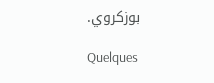بوزكروي.

Quelques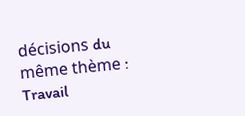décisions du même thème : Travail